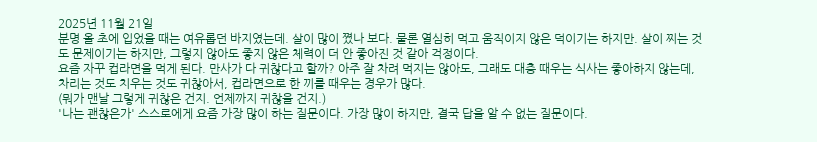2025년 11월 21일
분명 올 초에 입었을 때는 여유롭던 바지였는데. 살이 많이 쪘나 보다. 물론 열심히 먹고 움직이지 않은 덕이기는 하지만. 살이 찌는 것도 문제이기는 하지만, 그렇지 않아도 좋지 않은 체력이 더 안 좋아진 것 같아 걱정이다.
요즘 자꾸 컵라면을 먹게 된다. 만사가 다 귀찮다고 할까? 아주 잘 차려 먹지는 않아도, 그래도 대충 때우는 식사는 좋아하지 않는데, 차리는 것도 치우는 것도 귀찮아서, 컵라면으로 한 끼를 때우는 경우가 많다.
(뭐가 맨날 그렇게 귀찮은 건지. 언제까지 귀찮을 건지.)
'나는 괜찮은가' 스스로에게 요즘 가장 많이 하는 질문이다. 가장 많이 하지만, 결국 답을 알 수 없는 질문이다.